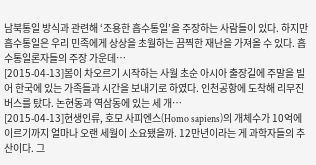남북통일 방식과 관련해 ‘조용한 흡수통일’을 주장하는 사람들이 있다. 하지만 흡수통일은 우리 민족에게 상상을 초월하는 끔찍한 재난을 가져올 수 있다. 흡수통일론자들의 주장 가운데…
[2015-04-13]봄이 차오르기 시작하는 사월 초순 아시아 출장길에 주말을 빌어 한국에 있는 가족들과 시간을 보내기로 하였다. 인천공항에 도착해 리무진 버스를 탔다. 논현동과 역삼동에 있는 세 개…
[2015-04-13]현생인류, 호모 사피엔스(Homo sapiens)의 개체수가 10억에 이르기까지 얼마나 오랜 세월이 소요됐을까. 12만년이라는 게 과학자들의 추산이다. 그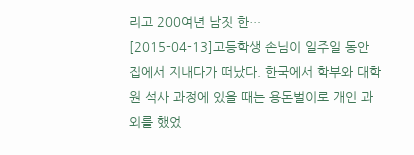리고 200여년 남짓 한…
[2015-04-13]고등학생 손님이 일주일 동안 집에서 지내다가 떠났다. 한국에서 학부와 대학원 석사 과정에 있을 때는 용돈벌이로 개인 과외를 했었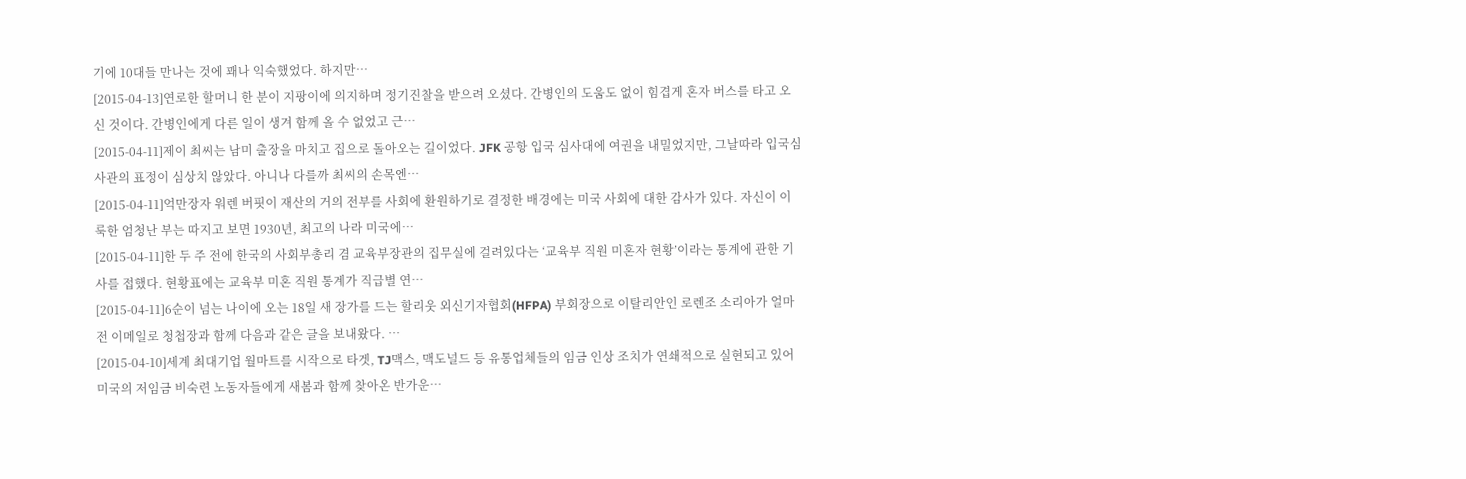기에 10대들 만나는 것에 꽤나 익숙했었다. 하지만…
[2015-04-13]연로한 할머니 한 분이 지팡이에 의지하며 정기진찰을 받으려 오셨다. 간병인의 도움도 없이 힘겹게 혼자 버스를 타고 오신 것이다. 간병인에게 다른 일이 생겨 함께 올 수 없었고 근…
[2015-04-11]제이 최씨는 남미 출장을 마치고 집으로 돌아오는 길이었다. JFK 공항 입국 심사대에 여권을 내밀었지만, 그날따라 입국심사관의 표정이 심상치 않았다. 아니나 다를까 최씨의 손목엔…
[2015-04-11]억만장자 워렌 버핏이 재산의 거의 전부를 사회에 환원하기로 결정한 배경에는 미국 사회에 대한 감사가 있다. 자신이 이룩한 엄청난 부는 따지고 보면 1930년, 최고의 나라 미국에…
[2015-04-11]한 두 주 전에 한국의 사회부총리 겸 교육부장관의 집무실에 걸려있다는 ‘교육부 직원 미혼자 현황’이라는 통계에 관한 기사를 접했다. 현황표에는 교육부 미혼 직원 통계가 직급별 연…
[2015-04-11]6순이 넘는 나이에 오는 18일 새 장가를 드는 할리웃 외신기자협회(HFPA) 부회장으로 이탈리안인 로렌조 소리아가 얼마 전 이메일로 청첩장과 함께 다음과 같은 글을 보내왔다. …
[2015-04-10]세계 최대기업 월마트를 시작으로 타겟, TJ맥스, 맥도널드 등 유통업체들의 임금 인상 조치가 연쇄적으로 실현되고 있어 미국의 저임금 비숙련 노동자들에게 새봄과 함께 찾아온 반가운…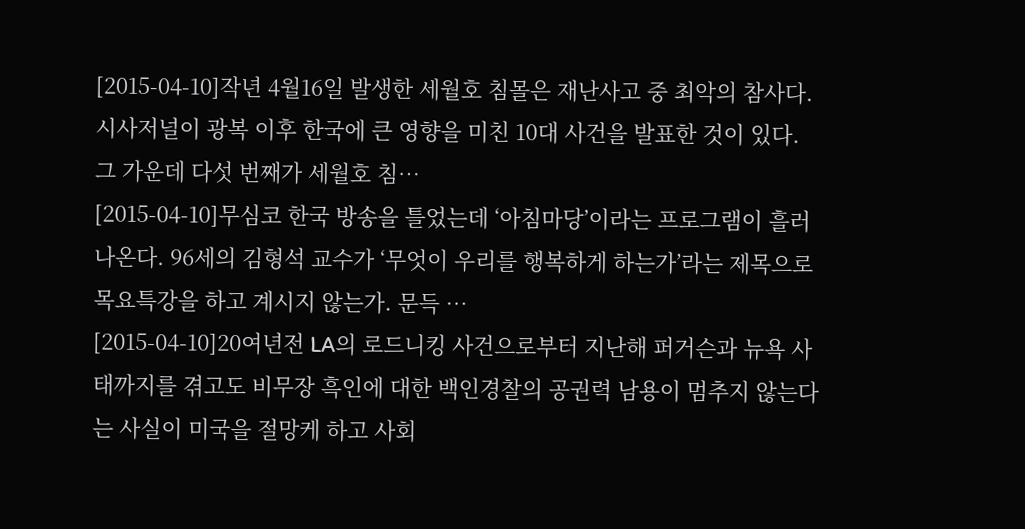[2015-04-10]작년 4월16일 발생한 세월호 침몰은 재난사고 중 최악의 참사다. 시사저널이 광복 이후 한국에 큰 영향을 미친 10대 사건을 발표한 것이 있다. 그 가운데 다섯 번째가 세월호 침…
[2015-04-10]무심코 한국 방송을 틀었는데 ‘아침마당’이라는 프로그램이 흘러나온다. 96세의 김형석 교수가 ‘무엇이 우리를 행복하게 하는가’라는 제목으로 목요특강을 하고 계시지 않는가. 문득 …
[2015-04-10]20여년전 LA의 로드니킹 사건으로부터 지난해 퍼거슨과 뉴욕 사태까지를 겪고도 비무장 흑인에 대한 백인경찰의 공권력 남용이 멈추지 않는다는 사실이 미국을 절망케 하고 사회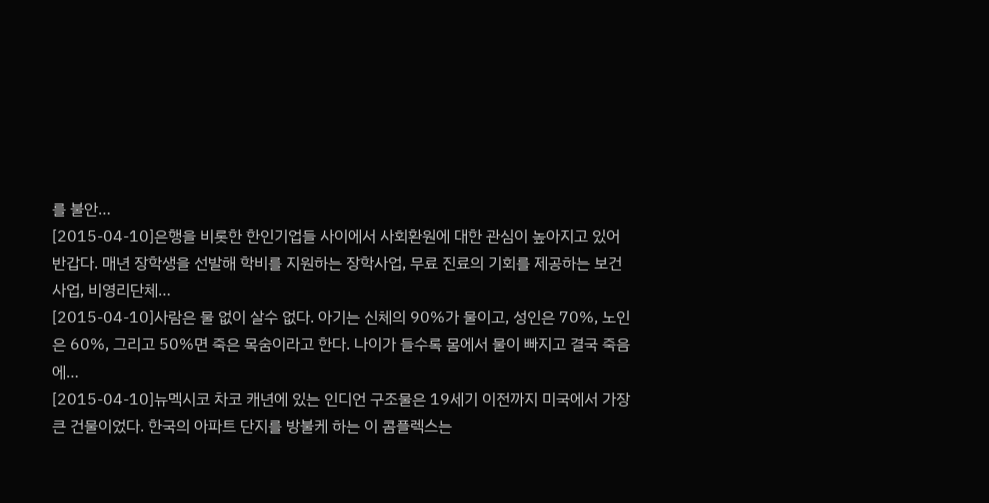를 불안…
[2015-04-10]은행을 비롯한 한인기업들 사이에서 사회환원에 대한 관심이 높아지고 있어 반갑다. 매년 장학생을 선발해 학비를 지원하는 장학사업, 무료 진료의 기회를 제공하는 보건사업, 비영리단체…
[2015-04-10]사람은 물 없이 살수 없다. 아기는 신체의 90%가 물이고, 성인은 70%, 노인은 60%, 그리고 50%면 죽은 목숨이라고 한다. 나이가 들수록 몸에서 물이 빠지고 결국 죽음에…
[2015-04-10]뉴멕시코 차코 캐년에 있는 인디언 구조물은 19세기 이전까지 미국에서 가장 큰 건물이었다. 한국의 아파트 단지를 방불케 하는 이 콤플렉스는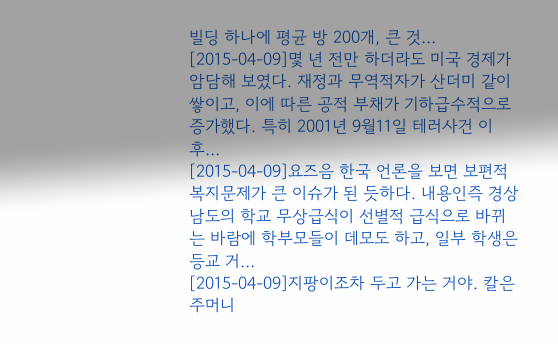빌딩 하나에 평균 방 200개, 큰 것…
[2015-04-09]몇 년 전만 하더라도 미국 경제가 암담해 보였다. 재정과 무역적자가 산더미 같이 쌓이고, 이에 따른 공적 부채가 기하급수적으로 증가했다. 특히 2001년 9월11일 테러사건 이후…
[2015-04-09]요즈음 한국 언론을 보면 보편적 복지문제가 큰 이슈가 된 듯하다. 내용인즉 경상남도의 학교 무상급식이 선별적 급식으로 바뀌는 바람에 학부모들이 데모도 하고, 일부 학생은 등교 거…
[2015-04-09]지팡이조차 두고 가는 거야. 칼은 주머니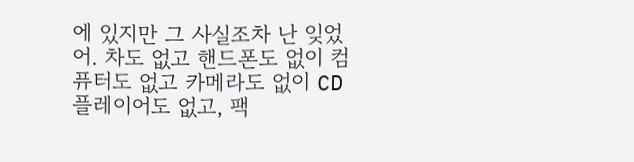에 있지만 그 사실조차 난 잊었어. 차도 없고 핸드폰도 없이 컴퓨터도 없고 카메라도 없이 CD 플레이어도 없고, 팩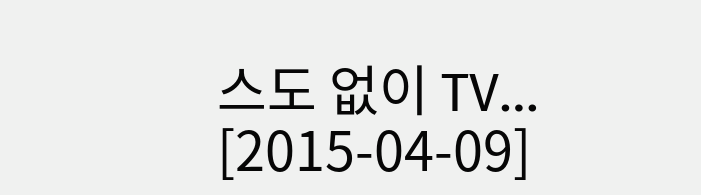스도 없이 TV…
[2015-04-09]